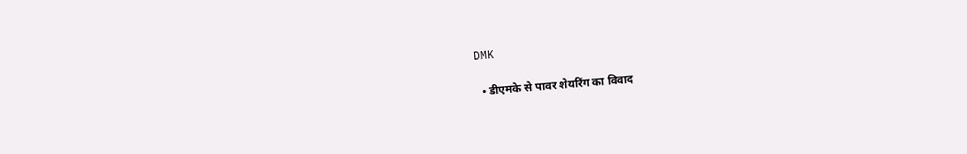DMK

  • डीएमके से पावर शेयरिंग का विवाद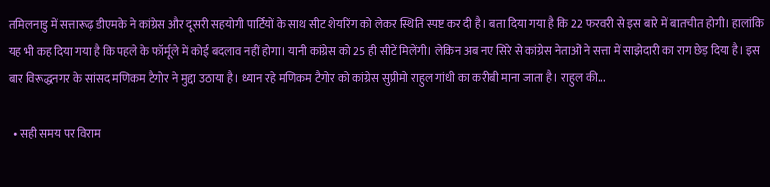तमिलनाडु में सत्तारूढ़ डीएमके ने कांग्रेस और दूसरी सहयोगी पार्टियों के साथ सीट शेयरिंग को लेकर स्थिति स्पष्ट कर दी है। बता दिया गया है कि 22 फरवरी से इस बारे में बातचीत होगी। हालांकि यह भी कह दिया गया है कि पहले के फॉर्मूले में कोई बदलाव नहीं होगा। यानी कांग्रेस को 25 ही सीटें मिलेंगी। लेकिन अब नए सिरे से कांग्रेस नेताओं ने सत्ता में साझेदारी का राग छेड़ दिया है। इस बार विरूद्धनगर के सांसद मणिकम टैगोर ने मुद्दा उठाया है। ध्यान रहे मणिकम टैगोर को कांग्रेस सुप्रीमो राहुल गांधी का करीबी माना जाता है। राहुल की...

  • सही समय पर विराम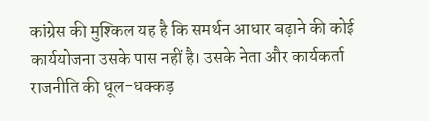कांग्रेस की मुश्किल यह है कि समर्थन आधार बढ़ाने की कोई कार्ययोजना उसके पास नहीं है। उसके नेता और कार्यकर्ता राजनीति की धूल-धक्कड़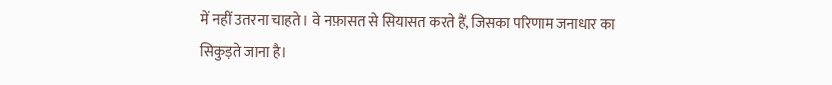में नहीं उतरना चाहते। वे नफ़ासत से सियासत करते हैं, जिसका परिणाम जनाधार का सिकुड़ते जाना है।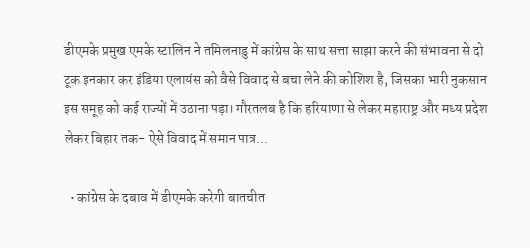डीएमके प्रमुख एमके स्टालिन ने तमिलनाडु में कांग्रेस के साथ सत्ता साझा करने की संभावना से दो टूक इनकार कर इंडिया एलायंस को वैसे विवाद से बचा लेने की कोशिश है, जिसका भारी नुकसान इस समूह को कई राज्यों में उठाना पड़ा। गौरतलब है कि हरियाणा से लेकर महाराष्ट्र और मध्य प्रदेश लेकर बिहार तक- ऐसे विवाद में समान पात्र...

  • कांग्रेस के दबाव में डीएमके करेगी बातचीत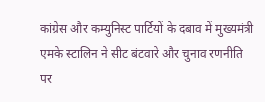कांग्रेस और कम्युनिस्ट पार्टियों के दबाव में मुख्यमंत्री एमके स्टालिन ने सीट बंटवारे और चुनाव रणनीति पर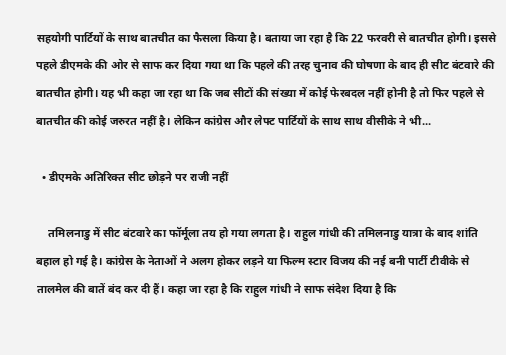सहयोगी पार्टियों के साथ बातचीत का फैसला किया है। बताया जा रहा है कि 22 फरवरी से बातचीत होगी। इससे पहले डीएमके की ओर से साफ कर दिया गया था कि पहले की तरह चुनाव की घोषणा के बाद ही सीट बंटवारे की बातचीत होगी। यह भी कहा जा रहा था कि जब सीटों की संख्या में कोई फेरबदल नहीं होनी है तो फिर पहले से बातचीत की कोई जरुरत नहीं है। लेकिन कांग्रेस और लेफ्ट पार्टियों के साथ साथ वीसीके ने भी...

  • डीएमके अतिरिक्त सीट छोड़ने पर राजी नहीं

    तमिलनाडु में सीट बंटवारे का फॉर्मूला तय हो गया लगता है। राहुल गांधी की तमिलनाडु यात्रा के बाद शांति बहाल हो गई है। कांग्रेस के नेताओं ने अलग होकर लड़ने या फिल्म स्टार विजय की नई बनी पार्टी टीवीके से तालमेल की बातें बंद कर दी हैं। कहा जा रहा है कि राहुल गांधी ने साफ संदेश दिया है कि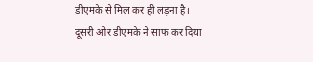डीएमके से मिल कर ही लड़ना है। दूसरी ओर डीएमके ने साफ कर दिया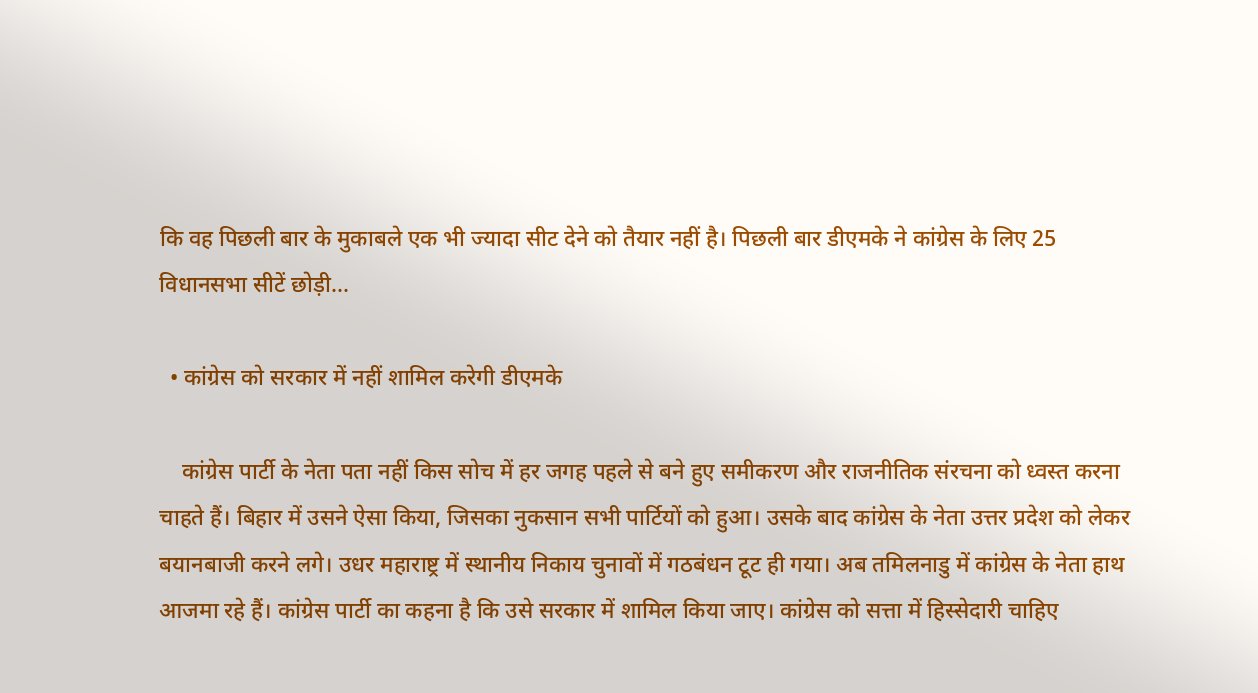कि वह पिछली बार के मुकाबले एक भी ज्यादा सीट देने को तैयार नहीं है। पिछली बार डीएमके ने कांग्रेस के लिए 25 विधानसभा सीटें छोड़ी...

  • कांग्रेस को सरकार में नहीं शामिल करेगी डीएमके

    कांग्रेस पार्टी के नेता पता नहीं किस सोच में हर जगह पहले से बने हुए समीकरण और राजनीतिक संरचना को ध्वस्त करना चाहते हैं। बिहार में उसने ऐसा किया, जिसका नुकसान सभी पार्टियों को हुआ। उसके बाद कांग्रेस के नेता उत्तर प्रदेश को लेकर बयानबाजी करने लगे। उधर महाराष्ट्र में स्थानीय निकाय चुनावों में गठबंधन टूट ही गया। अब तमिलनाडु में कांग्रेस के नेता हाथ आजमा रहे हैं। कांग्रेस पार्टी का कहना है कि उसे सरकार में शामिल किया जाए। कांग्रेस को सत्ता में हिस्सेदारी चाहिए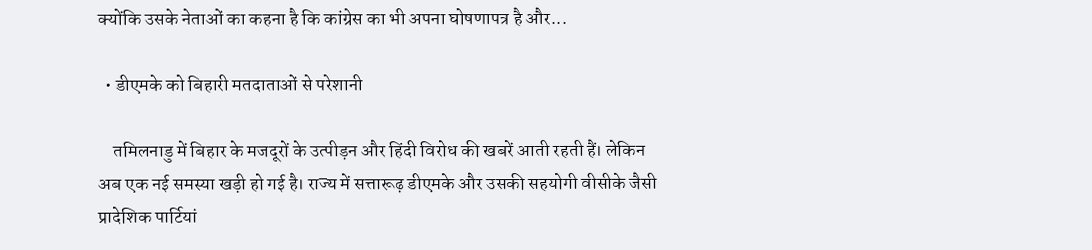क्योंकि उसके नेताओं का कहना है कि कांग्रेस का भी अपना घोषणापत्र है और...

  • डीएमके को बिहारी मतदाताओं से परेशानी

    तमिलनाडु में बिहार के मजदूरों के उत्पीड़न और हिंदी विरोध की खबरें आती रहती हैं। लेकिन अब एक नई समस्या खड़ी हो गई है। राज्य में सत्तारूढ़ डीएमके और उसकी सहयोगी वीसीके जैसी प्रादेशिक पार्टियां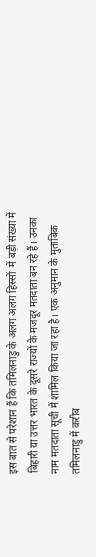इस बात से परेशान हैं कि तमिलनाडु के अलग अलग हिस्सों  में बड़ी संख्या में बिहारी या उत्तर भारत के दूसरे राज्यों के मजदूर मतदाता बन रहे हैं। उनका नाम मतदाता सूची में शामिल किया जा रहा है। एक अनुमान के मुताबिक तमिलनाडु में करीब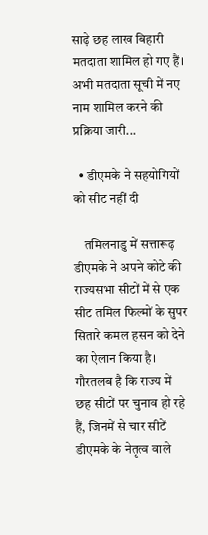साढ़े छह लाख बिहारी मतदाता शामिल हो गए हैं। अभी मतदाता सूची में नए नाम शामिल करने की प्रक्रिया जारी...

  • डीएमके ने सहयोगियों को सीट नहीं दी

    तमिलनाडु में सत्तारूढ़ डीएमके ने अपने कोटे की राज्यसभा सीटों में से एक सीट तमिल फिल्मों के सुपर सितारे कमल हसन को देने का ऐलान किया है। गौरतलब है कि राज्य में छह सीटों पर चुनाव हो रहे हैं, जिनमें से चार सीटें डीएमके के नेतृत्व वाले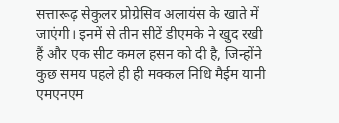सत्तारूढ़ सेकुलर प्रोग्रेसिव अलायंस के खाते में जाएंगी। इनमें से तीन सीटें डीएमके ने खुद रखी हैं और एक सीट कमल हसन को दी है, जिन्होंने कुछ समय पहले ही ही मक्कल निधि मैईम यानी एमएनएम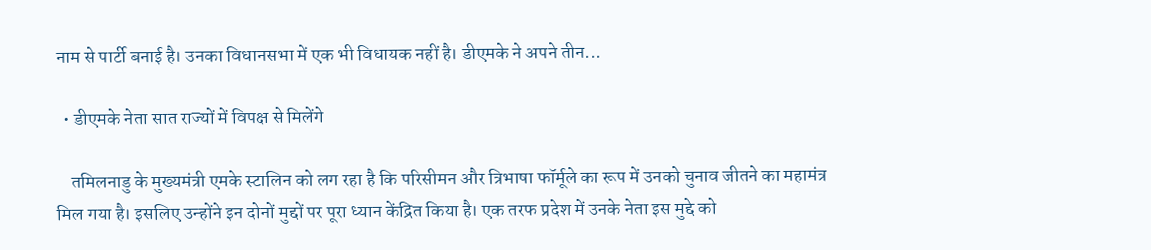नाम से पार्टी बनाई है। उनका विधानसभा में एक भी विधायक नहीं है। डीएमके ने अपने तीन...

  • डीएमके नेता सात राज्यों में विपक्ष से मिलेंगे

    तमिलनाडु के मुख्यमंत्री एमके स्टालिन को लग रहा है कि परिसीमन और त्रिभाषा फॉर्मूले का रूप में उनको चुनाव जीतने का महामंत्र मिल गया है। इसलिए उन्होंने इन दोनों मुद्दों पर पूरा ध्यान केंद्रित किया है। एक तरफ प्रदेश में उनके नेता इस मुद्दे को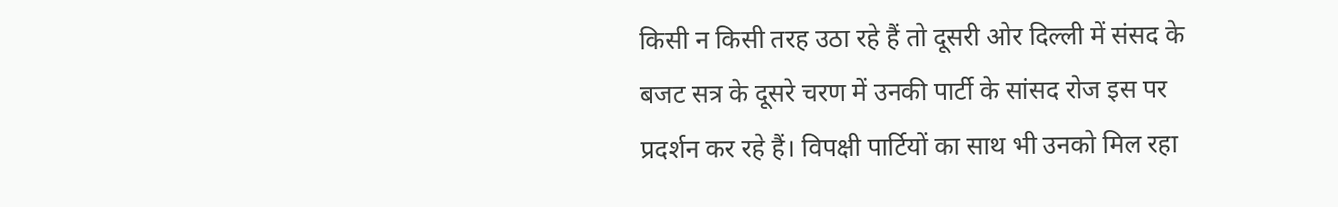किसी न किसी तरह उठा रहे हैं तो दूसरी ओर दिल्ली में संसद के बजट सत्र के दूसरे चरण में उनकी पार्टी के सांसद रोज इस पर प्रदर्शन कर रहे हैं। विपक्षी पार्टियों का साथ भी उनको मिल रहा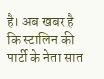है। अब खबर है कि स्टालिन की पार्टी के नेता सात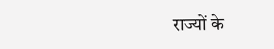राज्यों के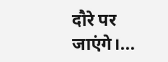दौरे पर जाएंगे।...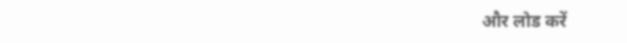और लोड करें